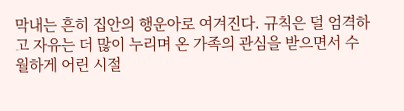막내는 흔히 집안의 행운아로 여겨진다. 규칙은 덜 엄격하고 자유는 더 많이 누리며 온 가족의 관심을 받으면서 수월하게 어린 시절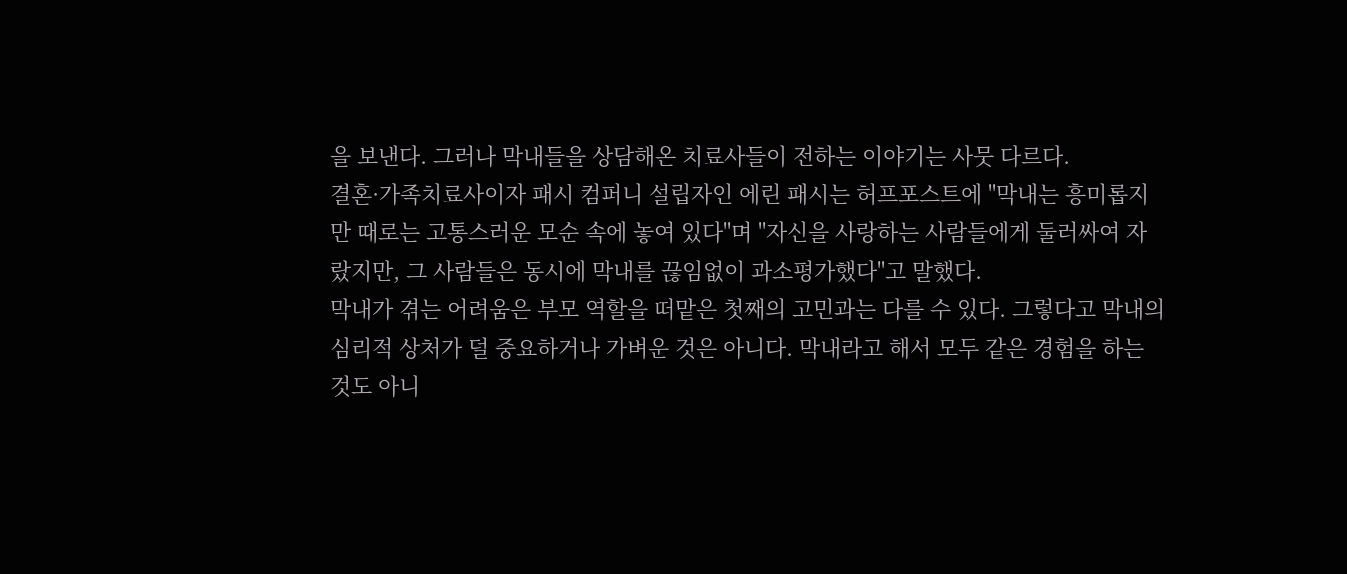을 보낸다. 그러나 막내들을 상담해온 치료사들이 전하는 이야기는 사뭇 다르다.
결혼·가족치료사이자 패시 컴퍼니 설립자인 에린 패시는 허프포스트에 "막내는 흥미롭지만 때로는 고통스러운 모순 속에 놓여 있다"며 "자신을 사랑하는 사람들에게 둘러싸여 자랐지만, 그 사람들은 동시에 막내를 끊임없이 과소평가했다"고 말했다.
막내가 겪는 어려움은 부모 역할을 떠맡은 첫째의 고민과는 다를 수 있다. 그렇다고 막내의 심리적 상처가 덜 중요하거나 가벼운 것은 아니다. 막내라고 해서 모두 같은 경험을 하는 것도 아니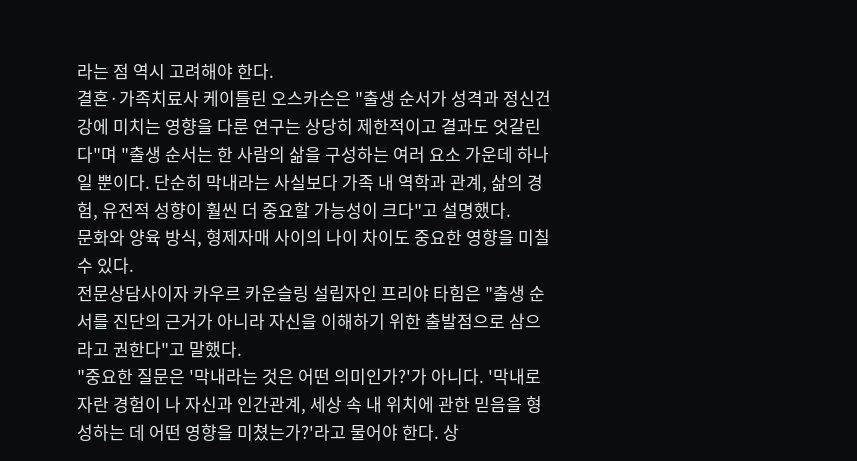라는 점 역시 고려해야 한다.
결혼·가족치료사 케이틀린 오스카슨은 "출생 순서가 성격과 정신건강에 미치는 영향을 다룬 연구는 상당히 제한적이고 결과도 엇갈린다"며 "출생 순서는 한 사람의 삶을 구성하는 여러 요소 가운데 하나일 뿐이다. 단순히 막내라는 사실보다 가족 내 역학과 관계, 삶의 경험, 유전적 성향이 훨씬 더 중요할 가능성이 크다"고 설명했다.
문화와 양육 방식, 형제자매 사이의 나이 차이도 중요한 영향을 미칠 수 있다.
전문상담사이자 카우르 카운슬링 설립자인 프리야 타힘은 "출생 순서를 진단의 근거가 아니라 자신을 이해하기 위한 출발점으로 삼으라고 권한다"고 말했다.
"중요한 질문은 '막내라는 것은 어떤 의미인가?'가 아니다. '막내로 자란 경험이 나 자신과 인간관계, 세상 속 내 위치에 관한 믿음을 형성하는 데 어떤 영향을 미쳤는가?'라고 물어야 한다. 상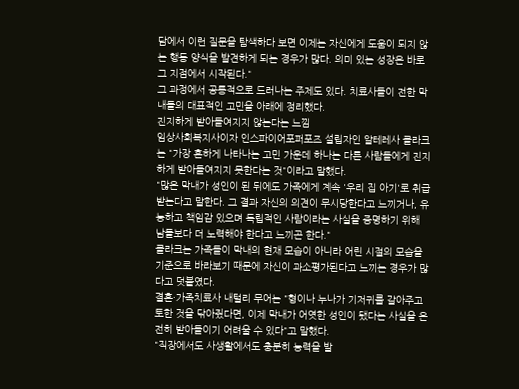담에서 이런 질문을 탐색하다 보면 이제는 자신에게 도움이 되지 않는 행동 양식을 발견하게 되는 경우가 많다. 의미 있는 성장은 바로 그 지점에서 시작된다."
그 과정에서 공통적으로 드러나는 주제도 있다. 치료사들이 전한 막내들의 대표적인 고민을 아래에 정리했다.
진지하게 받아들여지지 않는다는 느낌
임상사회복지사이자 인스파이어포퍼포즈 설립자인 알테레사 클라크는 "가장 흔하게 나타나는 고민 가운데 하나는 다른 사람들에게 진지하게 받아들여지지 못한다는 것"이라고 말했다.
"많은 막내가 성인이 된 뒤에도 가족에게 계속 '우리 집 아기'로 취급받는다고 말한다. 그 결과 자신의 의견이 무시당한다고 느끼거나, 유능하고 책임감 있으며 독립적인 사람이라는 사실을 증명하기 위해 남들보다 더 노력해야 한다고 느끼곤 한다."
클라크는 가족들이 막내의 현재 모습이 아니라 어린 시절의 모습을 기준으로 바라보기 때문에 자신이 과소평가된다고 느끼는 경우가 많다고 덧붙였다.
결혼·가족치료사 내털리 무어는 "형이나 누나가 기저귀를 갈아주고 토한 것을 닦아줬다면, 이제 막내가 어엿한 성인이 됐다는 사실을 온전히 받아들이기 어려울 수 있다"고 말했다.
"직장에서도 사생활에서도 충분히 능력을 발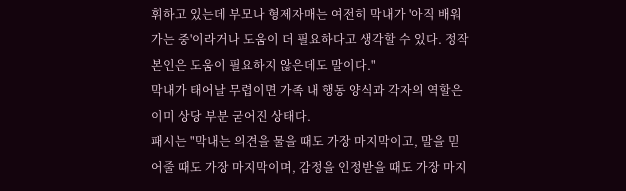휘하고 있는데 부모나 형제자매는 여전히 막내가 '아직 배워가는 중'이라거나 도움이 더 필요하다고 생각할 수 있다. 정작 본인은 도움이 필요하지 않은데도 말이다."
막내가 태어날 무렵이면 가족 내 행동 양식과 각자의 역할은 이미 상당 부분 굳어진 상태다.
패시는 "막내는 의견을 물을 때도 가장 마지막이고, 말을 믿어줄 때도 가장 마지막이며, 감정을 인정받을 때도 가장 마지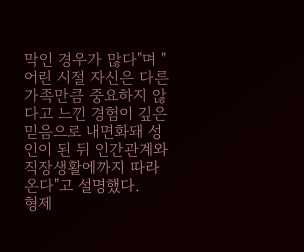막인 경우가 많다"며 "어린 시절 자신은 다른 가족만큼 중요하지 않다고 느낀 경험이 깊은 믿음으로 내면화돼 성인이 된 뒤 인간관계와 직장생활에까지 따라온다"고 설명했다.
형제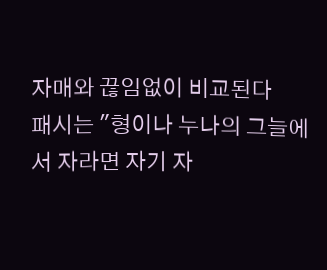자매와 끊임없이 비교된다
패시는 "형이나 누나의 그늘에서 자라면 자기 자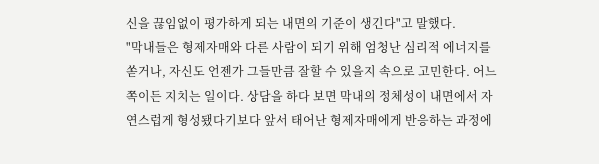신을 끊임없이 평가하게 되는 내면의 기준이 생긴다"고 말했다.
"막내들은 형제자매와 다른 사람이 되기 위해 엄청난 심리적 에너지를 쏟거나, 자신도 언젠가 그들만큼 잘할 수 있을지 속으로 고민한다. 어느 쪽이든 지치는 일이다. 상담을 하다 보면 막내의 정체성이 내면에서 자연스럽게 형성됐다기보다 앞서 태어난 형제자매에게 반응하는 과정에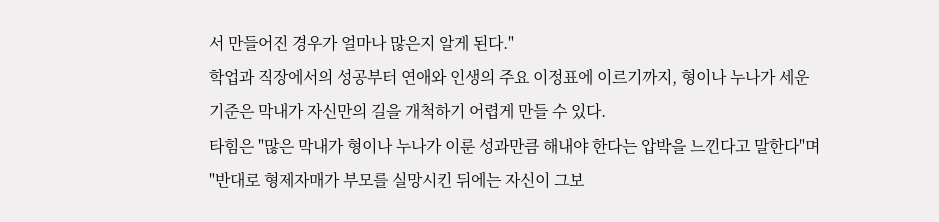서 만들어진 경우가 얼마나 많은지 알게 된다."
학업과 직장에서의 성공부터 연애와 인생의 주요 이정표에 이르기까지, 형이나 누나가 세운 기준은 막내가 자신만의 길을 개척하기 어렵게 만들 수 있다.
타힘은 "많은 막내가 형이나 누나가 이룬 성과만큼 해내야 한다는 압박을 느낀다고 말한다"며 "반대로 형제자매가 부모를 실망시킨 뒤에는 자신이 그보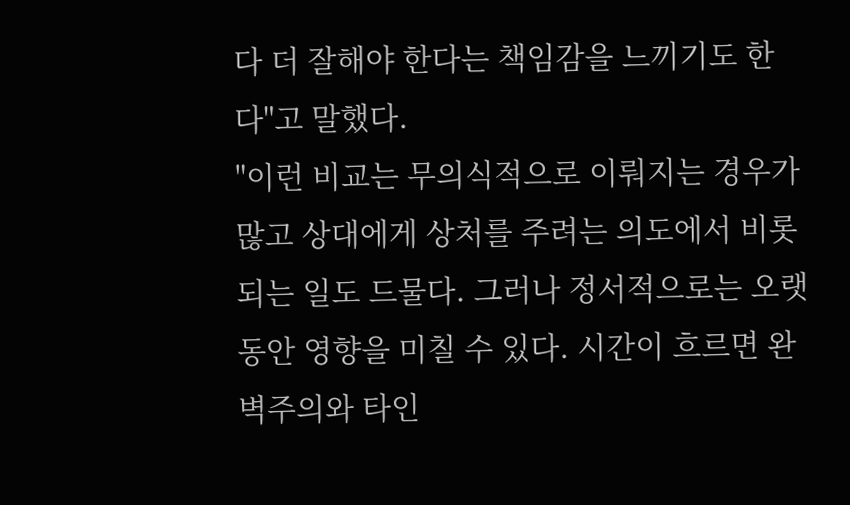다 더 잘해야 한다는 책임감을 느끼기도 한다"고 말했다.
"이런 비교는 무의식적으로 이뤄지는 경우가 많고 상대에게 상처를 주려는 의도에서 비롯되는 일도 드물다. 그러나 정서적으로는 오랫동안 영향을 미칠 수 있다. 시간이 흐르면 완벽주의와 타인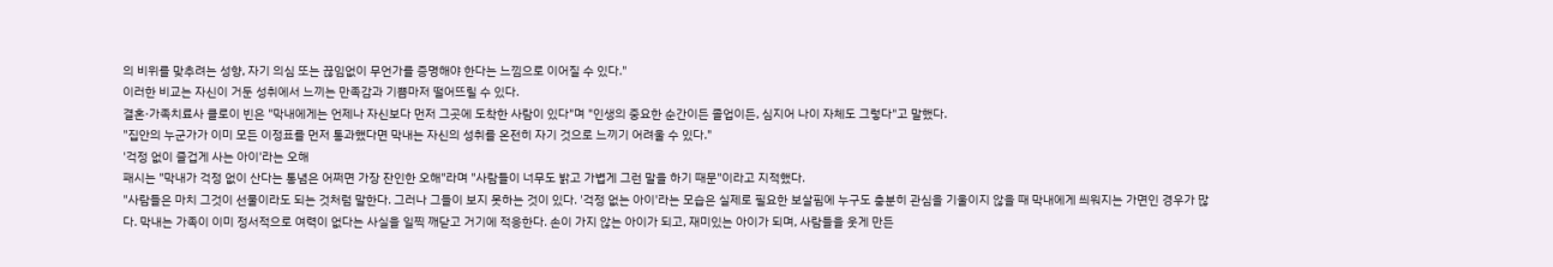의 비위를 맞추려는 성향, 자기 의심 또는 끊임없이 무언가를 증명해야 한다는 느낌으로 이어질 수 있다."
이러한 비교는 자신이 거둔 성취에서 느끼는 만족감과 기쁨마저 떨어뜨릴 수 있다.
결혼·가족치료사 클로이 빈은 "막내에게는 언제나 자신보다 먼저 그곳에 도착한 사람이 있다"며 "인생의 중요한 순간이든 졸업이든, 심지어 나이 자체도 그렇다"고 말했다.
"집안의 누군가가 이미 모든 이정표를 먼저 통과했다면 막내는 자신의 성취를 온전히 자기 것으로 느끼기 어려울 수 있다."
'걱정 없이 즐겁게 사는 아이'라는 오해
패시는 "막내가 걱정 없이 산다는 통념은 어쩌면 가장 잔인한 오해"라며 "사람들이 너무도 밝고 가볍게 그런 말을 하기 때문"이라고 지적했다.
"사람들은 마치 그것이 선물이라도 되는 것처럼 말한다. 그러나 그들이 보지 못하는 것이 있다. '걱정 없는 아이'라는 모습은 실제로 필요한 보살핌에 누구도 충분히 관심을 기울이지 않을 때 막내에게 씌워지는 가면인 경우가 많다. 막내는 가족이 이미 정서적으로 여력이 없다는 사실을 일찍 깨닫고 거기에 적응한다. 손이 가지 않는 아이가 되고, 재미있는 아이가 되며, 사람들을 웃게 만든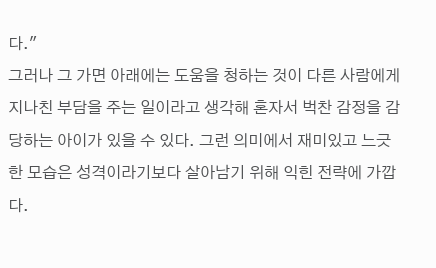다."
그러나 그 가면 아래에는 도움을 청하는 것이 다른 사람에게 지나친 부담을 주는 일이라고 생각해 혼자서 벅찬 감정을 감당하는 아이가 있을 수 있다. 그런 의미에서 재미있고 느긋한 모습은 성격이라기보다 살아남기 위해 익힌 전략에 가깝다.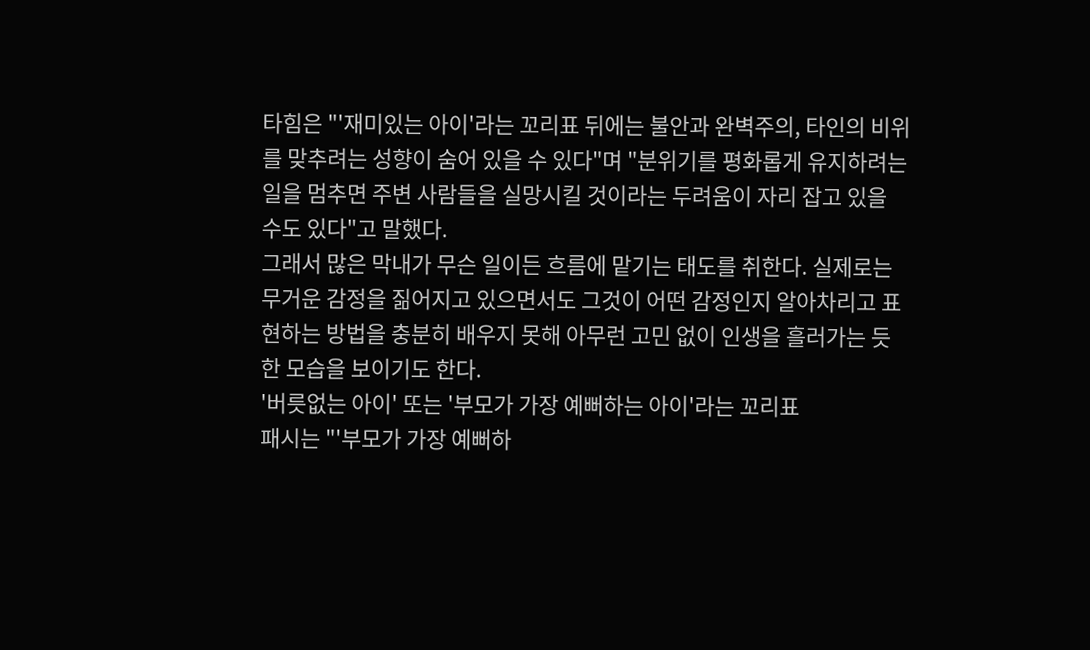타힘은 "'재미있는 아이'라는 꼬리표 뒤에는 불안과 완벽주의, 타인의 비위를 맞추려는 성향이 숨어 있을 수 있다"며 "분위기를 평화롭게 유지하려는 일을 멈추면 주변 사람들을 실망시킬 것이라는 두려움이 자리 잡고 있을 수도 있다"고 말했다.
그래서 많은 막내가 무슨 일이든 흐름에 맡기는 태도를 취한다. 실제로는 무거운 감정을 짊어지고 있으면서도 그것이 어떤 감정인지 알아차리고 표현하는 방법을 충분히 배우지 못해 아무런 고민 없이 인생을 흘러가는 듯한 모습을 보이기도 한다.
'버릇없는 아이' 또는 '부모가 가장 예뻐하는 아이'라는 꼬리표
패시는 "'부모가 가장 예뻐하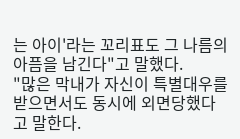는 아이'라는 꼬리표도 그 나름의 아픔을 남긴다"고 말했다.
"많은 막내가 자신이 특별대우를 받으면서도 동시에 외면당했다고 말한다.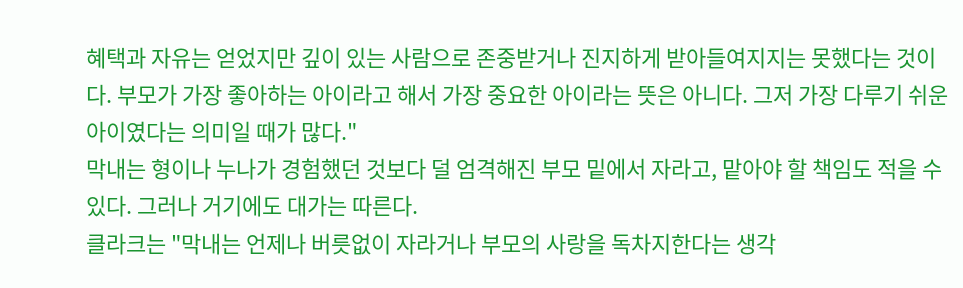혜택과 자유는 얻었지만 깊이 있는 사람으로 존중받거나 진지하게 받아들여지지는 못했다는 것이다. 부모가 가장 좋아하는 아이라고 해서 가장 중요한 아이라는 뜻은 아니다. 그저 가장 다루기 쉬운 아이였다는 의미일 때가 많다."
막내는 형이나 누나가 경험했던 것보다 덜 엄격해진 부모 밑에서 자라고, 맡아야 할 책임도 적을 수 있다. 그러나 거기에도 대가는 따른다.
클라크는 "막내는 언제나 버릇없이 자라거나 부모의 사랑을 독차지한다는 생각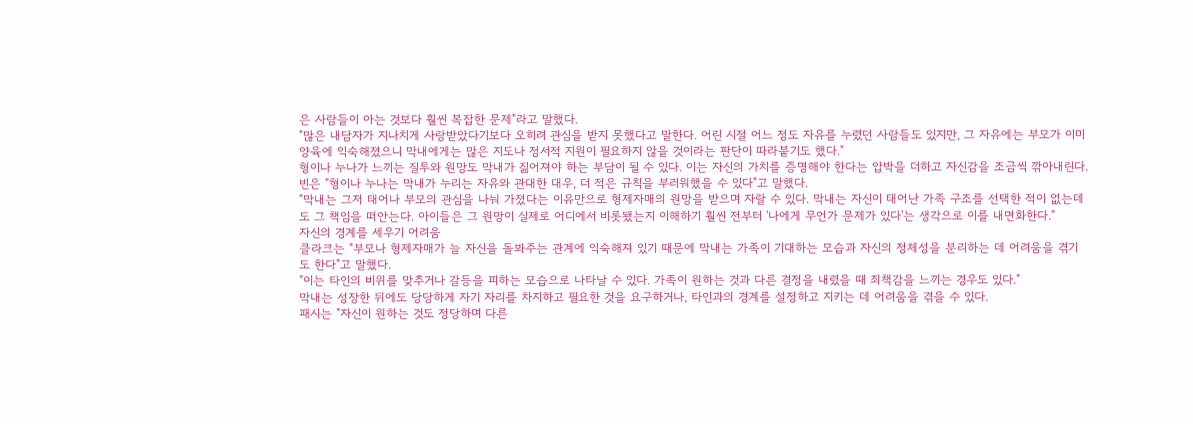은 사람들이 아는 것보다 훨씬 복잡한 문제"라고 말했다.
"많은 내담자가 지나치게 사랑받았다기보다 오히려 관심을 받지 못했다고 말한다. 어린 시절 어느 정도 자유를 누렸던 사람들도 있지만, 그 자유에는 부모가 이미 양육에 익숙해졌으니 막내에게는 많은 지도나 정서적 지원이 필요하지 않을 것이라는 판단이 따라붙기도 했다."
형이나 누나가 느끼는 질투와 원망도 막내가 짊어져야 하는 부담이 될 수 있다. 이는 자신의 가치를 증명해야 한다는 압박을 더하고 자신감을 조금씩 깎아내린다.
빈은 "형이나 누나는 막내가 누리는 자유와 관대한 대우, 더 적은 규칙을 부러워했을 수 있다"고 말했다.
"막내는 그저 태어나 부모의 관심을 나눠 가졌다는 이유만으로 형제자매의 원망을 받으며 자랄 수 있다. 막내는 자신이 태어난 가족 구조를 선택한 적이 없는데도 그 책임을 떠안는다. 아이들은 그 원망이 실제로 어디에서 비롯됐는지 이해하기 훨씬 전부터 '나에게 무언가 문제가 있다'는 생각으로 이를 내면화한다."
자신의 경계를 세우기 어려움
클라크는 "부모나 형제자매가 늘 자신을 돌봐주는 관계에 익숙해져 있기 때문에 막내는 가족이 기대하는 모습과 자신의 정체성을 분리하는 데 어려움을 겪기도 한다"고 말했다.
"이는 타인의 비위를 맞추거나 갈등을 피하는 모습으로 나타날 수 있다. 가족이 원하는 것과 다른 결정을 내렸을 때 죄책감을 느끼는 경우도 있다."
막내는 성장한 뒤에도 당당하게 자기 자리를 차지하고 필요한 것을 요구하거나, 타인과의 경계를 설정하고 지키는 데 어려움을 겪을 수 있다.
패시는 "자신이 원하는 것도 정당하며 다른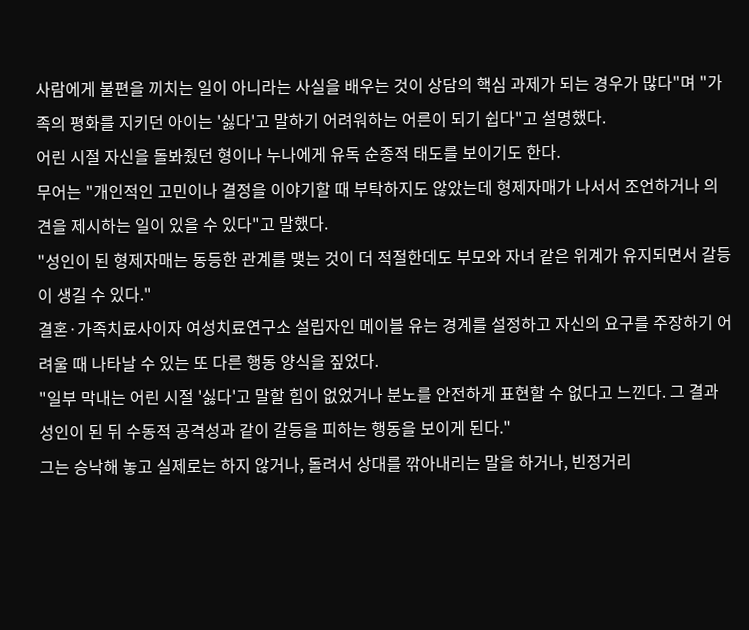사람에게 불편을 끼치는 일이 아니라는 사실을 배우는 것이 상담의 핵심 과제가 되는 경우가 많다"며 "가족의 평화를 지키던 아이는 '싫다'고 말하기 어려워하는 어른이 되기 쉽다"고 설명했다.
어린 시절 자신을 돌봐줬던 형이나 누나에게 유독 순종적 태도를 보이기도 한다.
무어는 "개인적인 고민이나 결정을 이야기할 때 부탁하지도 않았는데 형제자매가 나서서 조언하거나 의견을 제시하는 일이 있을 수 있다"고 말했다.
"성인이 된 형제자매는 동등한 관계를 맺는 것이 더 적절한데도 부모와 자녀 같은 위계가 유지되면서 갈등이 생길 수 있다."
결혼·가족치료사이자 여성치료연구소 설립자인 메이블 유는 경계를 설정하고 자신의 요구를 주장하기 어려울 때 나타날 수 있는 또 다른 행동 양식을 짚었다.
"일부 막내는 어린 시절 '싫다'고 말할 힘이 없었거나 분노를 안전하게 표현할 수 없다고 느낀다. 그 결과 성인이 된 뒤 수동적 공격성과 같이 갈등을 피하는 행동을 보이게 된다."
그는 승낙해 놓고 실제로는 하지 않거나, 돌려서 상대를 깎아내리는 말을 하거나, 빈정거리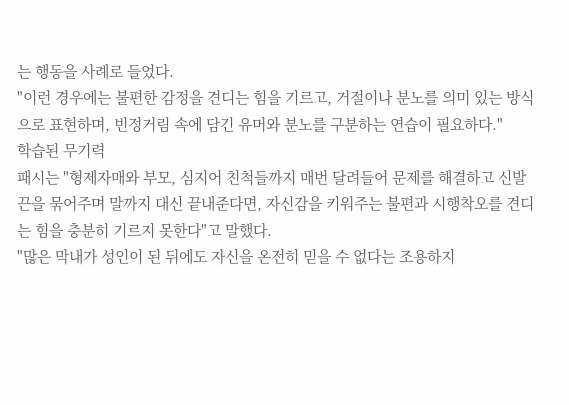는 행동을 사례로 들었다.
"이런 경우에는 불편한 감정을 견디는 힘을 기르고, 거절이나 분노를 의미 있는 방식으로 표현하며, 빈정거림 속에 담긴 유머와 분노를 구분하는 연습이 필요하다."
학습된 무기력
패시는 "형제자매와 부모, 심지어 친척들까지 매번 달려들어 문제를 해결하고 신발 끈을 묶어주며 말까지 대신 끝내준다면, 자신감을 키워주는 불편과 시행착오를 견디는 힘을 충분히 기르지 못한다"고 말했다.
"많은 막내가 성인이 된 뒤에도 자신을 온전히 믿을 수 없다는 조용하지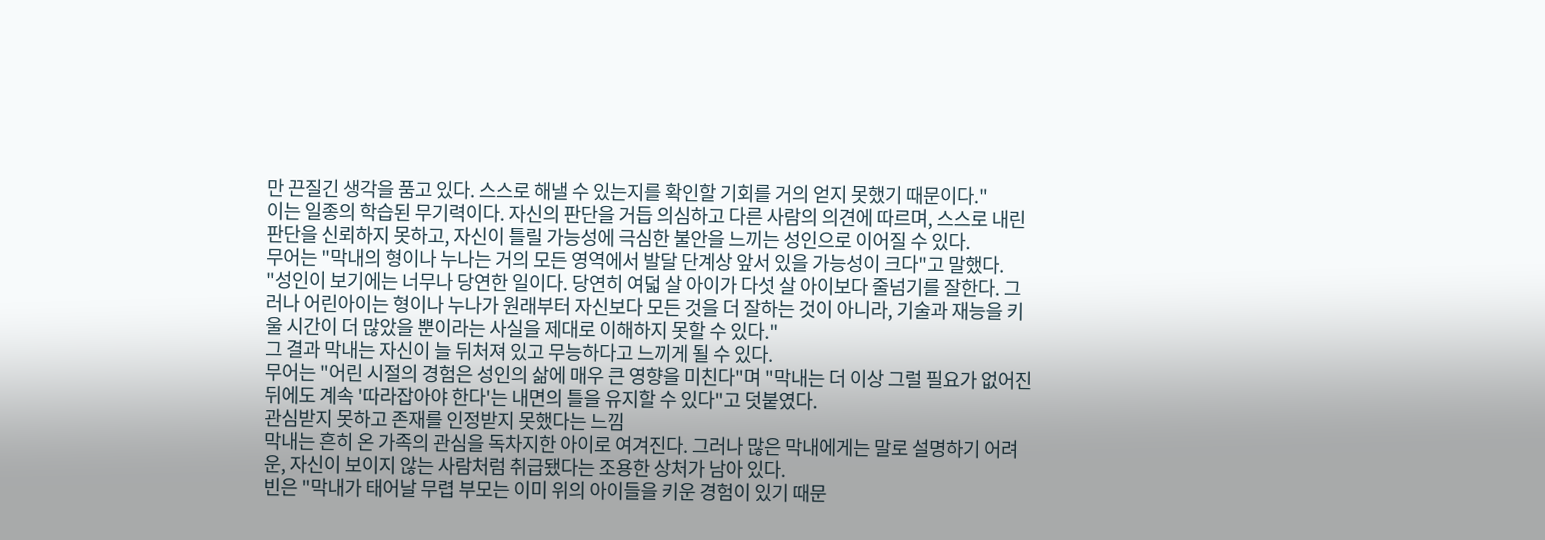만 끈질긴 생각을 품고 있다. 스스로 해낼 수 있는지를 확인할 기회를 거의 얻지 못했기 때문이다."
이는 일종의 학습된 무기력이다. 자신의 판단을 거듭 의심하고 다른 사람의 의견에 따르며, 스스로 내린 판단을 신뢰하지 못하고, 자신이 틀릴 가능성에 극심한 불안을 느끼는 성인으로 이어질 수 있다.
무어는 "막내의 형이나 누나는 거의 모든 영역에서 발달 단계상 앞서 있을 가능성이 크다"고 말했다.
"성인이 보기에는 너무나 당연한 일이다. 당연히 여덟 살 아이가 다섯 살 아이보다 줄넘기를 잘한다. 그러나 어린아이는 형이나 누나가 원래부터 자신보다 모든 것을 더 잘하는 것이 아니라, 기술과 재능을 키울 시간이 더 많았을 뿐이라는 사실을 제대로 이해하지 못할 수 있다."
그 결과 막내는 자신이 늘 뒤처져 있고 무능하다고 느끼게 될 수 있다.
무어는 "어린 시절의 경험은 성인의 삶에 매우 큰 영향을 미친다"며 "막내는 더 이상 그럴 필요가 없어진 뒤에도 계속 '따라잡아야 한다'는 내면의 틀을 유지할 수 있다"고 덧붙였다.
관심받지 못하고 존재를 인정받지 못했다는 느낌
막내는 흔히 온 가족의 관심을 독차지한 아이로 여겨진다. 그러나 많은 막내에게는 말로 설명하기 어려운, 자신이 보이지 않는 사람처럼 취급됐다는 조용한 상처가 남아 있다.
빈은 "막내가 태어날 무렵 부모는 이미 위의 아이들을 키운 경험이 있기 때문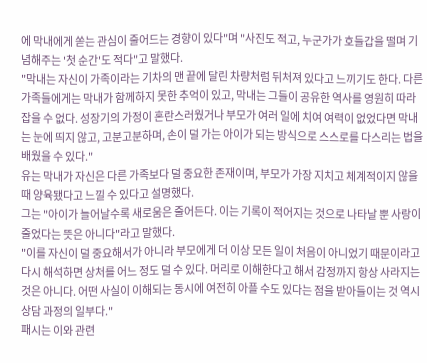에 막내에게 쏟는 관심이 줄어드는 경향이 있다"며 "사진도 적고, 누군가가 호들갑을 떨며 기념해주는 '첫 순간'도 적다"고 말했다.
"막내는 자신이 가족이라는 기차의 맨 끝에 달린 차량처럼 뒤처져 있다고 느끼기도 한다. 다른 가족들에게는 막내가 함께하지 못한 추억이 있고, 막내는 그들이 공유한 역사를 영원히 따라잡을 수 없다. 성장기의 가정이 혼란스러웠거나 부모가 여러 일에 치여 여력이 없었다면 막내는 눈에 띄지 않고, 고분고분하며, 손이 덜 가는 아이가 되는 방식으로 스스로를 다스리는 법을 배웠을 수 있다."
유는 막내가 자신은 다른 가족보다 덜 중요한 존재이며, 부모가 가장 지치고 체계적이지 않을 때 양육됐다고 느낄 수 있다고 설명했다.
그는 "아이가 늘어날수록 새로움은 줄어든다. 이는 기록이 적어지는 것으로 나타날 뿐 사랑이 줄었다는 뜻은 아니다"라고 말했다.
"이를 자신이 덜 중요해서가 아니라 부모에게 더 이상 모든 일이 처음이 아니었기 때문이라고 다시 해석하면 상처를 어느 정도 덜 수 있다. 머리로 이해한다고 해서 감정까지 항상 사라지는 것은 아니다. 어떤 사실이 이해되는 동시에 여전히 아플 수도 있다는 점을 받아들이는 것 역시 상담 과정의 일부다."
패시는 이와 관련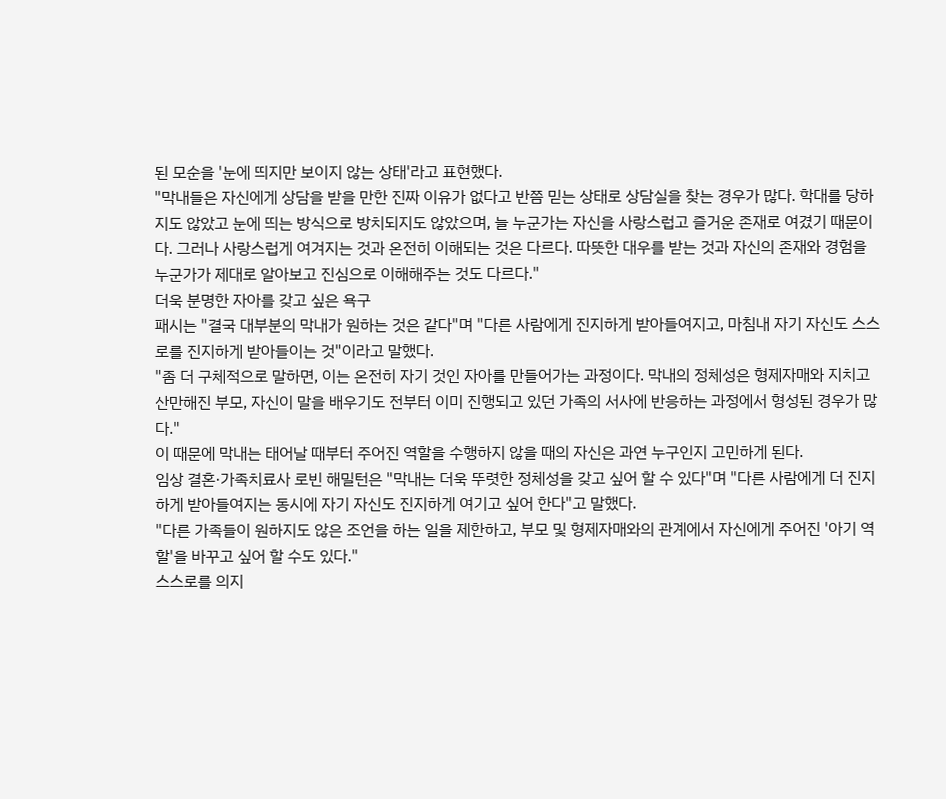된 모순을 '눈에 띄지만 보이지 않는 상태'라고 표현했다.
"막내들은 자신에게 상담을 받을 만한 진짜 이유가 없다고 반쯤 믿는 상태로 상담실을 찾는 경우가 많다. 학대를 당하지도 않았고 눈에 띄는 방식으로 방치되지도 않았으며, 늘 누군가는 자신을 사랑스럽고 즐거운 존재로 여겼기 때문이다. 그러나 사랑스럽게 여겨지는 것과 온전히 이해되는 것은 다르다. 따뜻한 대우를 받는 것과 자신의 존재와 경험을 누군가가 제대로 알아보고 진심으로 이해해주는 것도 다르다."
더욱 분명한 자아를 갖고 싶은 욕구
패시는 "결국 대부분의 막내가 원하는 것은 같다"며 "다른 사람에게 진지하게 받아들여지고, 마침내 자기 자신도 스스로를 진지하게 받아들이는 것"이라고 말했다.
"좀 더 구체적으로 말하면, 이는 온전히 자기 것인 자아를 만들어가는 과정이다. 막내의 정체성은 형제자매와 지치고 산만해진 부모, 자신이 말을 배우기도 전부터 이미 진행되고 있던 가족의 서사에 반응하는 과정에서 형성된 경우가 많다."
이 때문에 막내는 태어날 때부터 주어진 역할을 수행하지 않을 때의 자신은 과연 누구인지 고민하게 된다.
임상 결혼·가족치료사 로빈 해밀턴은 "막내는 더욱 뚜렷한 정체성을 갖고 싶어 할 수 있다"며 "다른 사람에게 더 진지하게 받아들여지는 동시에 자기 자신도 진지하게 여기고 싶어 한다"고 말했다.
"다른 가족들이 원하지도 않은 조언을 하는 일을 제한하고, 부모 및 형제자매와의 관계에서 자신에게 주어진 '아기 역할'을 바꾸고 싶어 할 수도 있다."
스스로를 의지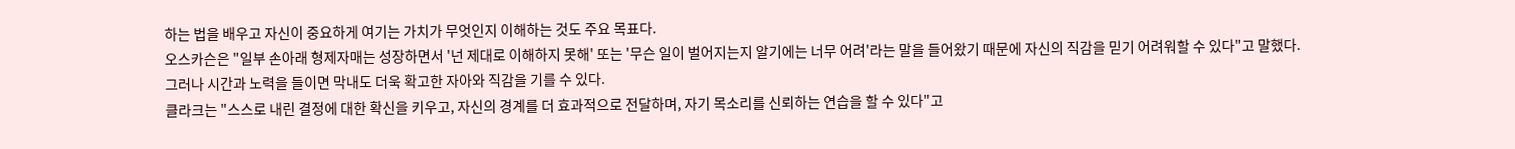하는 법을 배우고 자신이 중요하게 여기는 가치가 무엇인지 이해하는 것도 주요 목표다.
오스카슨은 "일부 손아래 형제자매는 성장하면서 '넌 제대로 이해하지 못해' 또는 '무슨 일이 벌어지는지 알기에는 너무 어려'라는 말을 들어왔기 때문에 자신의 직감을 믿기 어려워할 수 있다"고 말했다.
그러나 시간과 노력을 들이면 막내도 더욱 확고한 자아와 직감을 기를 수 있다.
클라크는 "스스로 내린 결정에 대한 확신을 키우고, 자신의 경계를 더 효과적으로 전달하며, 자기 목소리를 신뢰하는 연습을 할 수 있다"고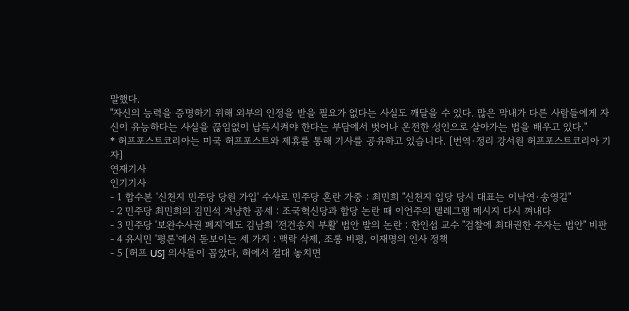말했다.
"자신의 능력을 증명하기 위해 외부의 인정을 받을 필요가 없다는 사실도 깨달을 수 있다. 많은 막내가 다른 사람들에게 자신이 유능하다는 사실을 끊임없이 납득시켜야 한다는 부담에서 벗어나 온전한 성인으로 살아가는 법을 배우고 있다."
* 허프포스트코리아는 미국 허프포스트와 제휴를 통해 기사를 공유하고 있습니다. [번역·정리 강서원 허프포스트코리아 기자]
연재기사
인기기사
- 1 합수본 '신천지 민주당 당원 가입' 수사로 민주당 혼란 가중 : 최민희 "신천지 입당 당시 대표는 이낙연·송영길"
- 2 민주당 최민희의 김민석 겨냥한 공세 : 조국혁신당과 합당 논란 때 이언주의 텔레그램 메시지 다시 껴내다
- 3 민주당 '보완수사권 폐지'에도 김남희 '전건송치 부활' 법안 발의 논란 : 한인섭 교수 "검찰에 최대권한 주자는 법안" 비판
- 4 유시민 '평론'에서 돋보이는 세 가지 : 맥락 삭제, 조롱 비평, 이재명의 인사 정책
- 5 [허프 US] 의사들이 꼽았다, 혀에서 절대 놓치면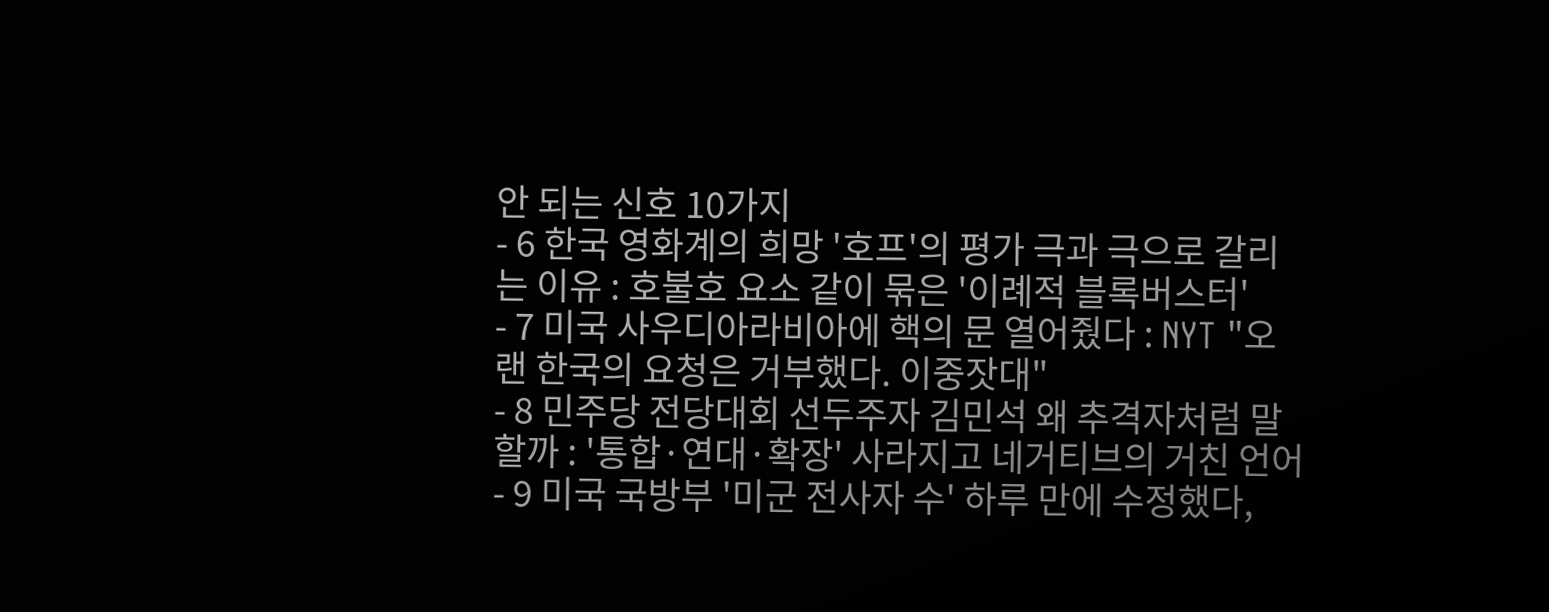안 되는 신호 10가지
- 6 한국 영화계의 희망 '호프'의 평가 극과 극으로 갈리는 이유 : 호불호 요소 같이 묶은 '이례적 블록버스터'
- 7 미국 사우디아라비아에 핵의 문 열어줬다 : NYT "오랜 한국의 요청은 거부했다. 이중잣대"
- 8 민주당 전당대회 선두주자 김민석 왜 추격자처럼 말할까 : '통합·연대·확장' 사라지고 네거티브의 거친 언어
- 9 미국 국방부 '미군 전사자 수' 하루 만에 수정했다,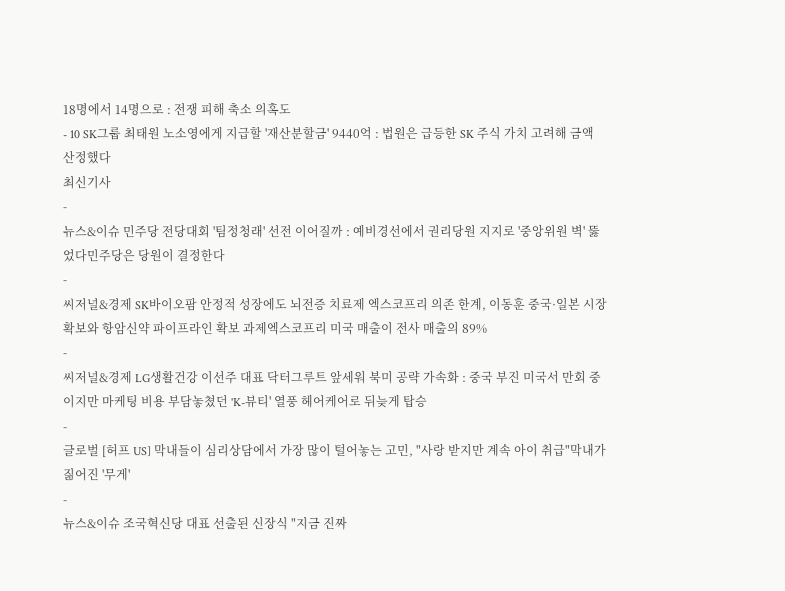18명에서 14명으로 : 전쟁 피해 축소 의혹도
- 10 SK그룹 최태원 노소영에게 지급할 '재산분할금' 9440억 : 법원은 급등한 SK 주식 가치 고려해 금액 산정했다
최신기사
-
뉴스&이슈 민주당 전당대회 '팀정청래' 선전 이어질까 : 예비경선에서 권리당원 지지로 '중앙위원 벽' 뚫었다민주당은 당원이 결정한다
-
씨저널&경제 SK바이오팜 안정적 성장에도 뇌전증 치료제 엑스코프리 의존 한계, 이동훈 중국·일본 시장 확보와 항암신약 파이프라인 확보 과제엑스코프리 미국 매출이 전사 매출의 89%
-
씨저널&경제 LG생활건강 이선주 대표 닥터그루트 앞세워 북미 공략 가속화 : 중국 부진 미국서 만회 중이지만 마케팅 비용 부담놓쳤던 'K-뷰티' 열풍 헤어케어로 뒤늦게 탑승
-
글로벌 [허프 US] 막내들이 심리상담에서 가장 많이 털어놓는 고민, "사랑 받지만 계속 아이 취급"막내가 짊어진 '무게'
-
뉴스&이슈 조국혁신당 대표 선출된 신장식 "지금 진짜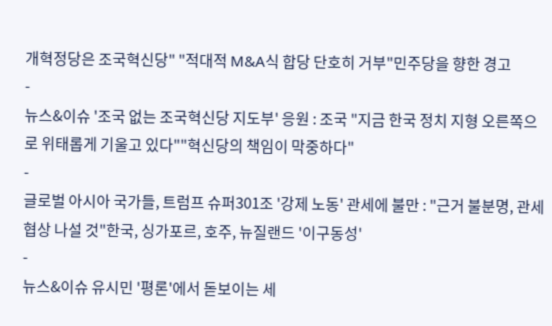개혁정당은 조국혁신당" "적대적 M&A식 합당 단호히 거부"민주당을 향한 경고
-
뉴스&이슈 '조국 없는 조국혁신당 지도부' 응원 : 조국 "지금 한국 정치 지형 오른쪽으로 위태롭게 기울고 있다""혁신당의 책임이 막중하다"
-
글로벌 아시아 국가들, 트럼프 슈퍼301조 '강제 노동' 관세에 불만 : "근거 불분명, 관세 협상 나설 것"한국, 싱가포르, 호주, 뉴질랜드 '이구동성'
-
뉴스&이슈 유시민 '평론'에서 돋보이는 세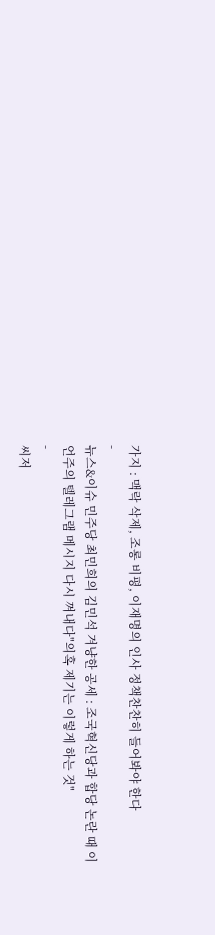가지 : 맥락 삭제, 조롱 비평, 이재명의 인사 정책찬찬히 들어봐야 한다
-
뉴스&이슈 민주당 최민희의 김민석 겨냥한 공세 : 조국혁신당과 합당 논란 때 이언주의 텔레그램 메시지 다시 껴내다"의혹 제기는 이렇게 하는 것"
-
씨저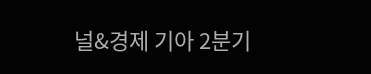널&경제 기아 2분기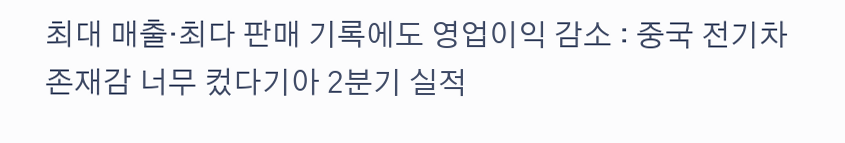최대 매출·최다 판매 기록에도 영업이익 감소 : 중국 전기차 존재감 너무 컸다기아 2분기 실적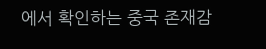에서 확인하는 중국 존재감